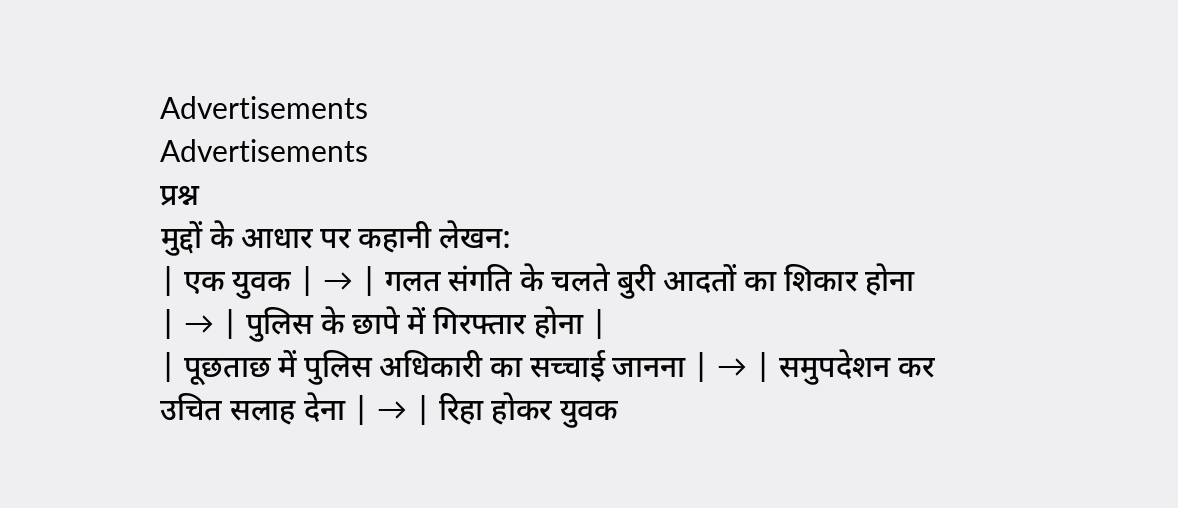Advertisements
Advertisements
प्रश्न
मुद्दों के आधार पर कहानी लेखन:
| एक युवक | → | गलत संगति के चलते बुरी आदतों का शिकार होना | → | पुलिस के छापे में गिरफ्तार होना |
| पूछताछ में पुलिस अधिकारी का सच्चाई जानना | → | समुपदेशन कर उचित सलाह देना | → | रिहा होकर युवक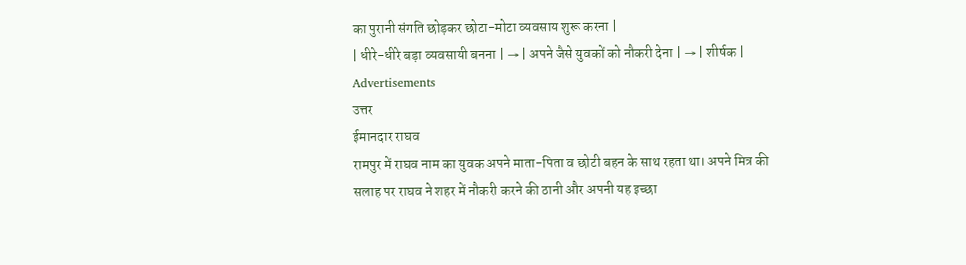का पुरानी संगति छोड़कर छोटा-मोटा व्यवसाय शुरू करना |
| धीरे-धीरे बड़ा व्यवसायी बनना | → | अपने जैसे युवकों को नौकरी देना | → | शीर्षक |
Advertisements
उत्तर
ईमानदार राघव
रामपुर में राघव नाम का युवक अपने माता-पिता व छोटी बहन के साथ रहता था। अपने मित्र की सलाह पर राघव ने शहर में नौकरी करने की ठानी और अपनी यह इच्छा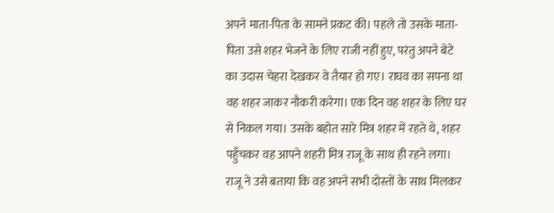अपने माता-पिता के सामने प्रकट की। पहले तो उसके माता-पिता उसे शहर भेजने के लिए राजी नहीं हुए, परंतु अपने बेटे का उदास चेहरा देखकर वे तैयार हो गए। राघव का सपना था वह शहर जाकर नौकरी करेगा। एक दिन वह शहर के लिए घर से निकल गया। उसके बहोत सारे मित्र शहर में रहते थे, शहर पहुँचकर वह आपने शहरी मित्र राजू के साथ ही रहने लगा। राजू ने उसे बताया कि वह अपने सभी दोस्तों के साथ मिलकर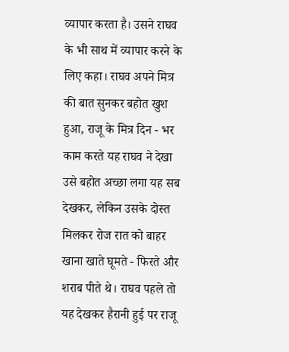व्यापार करता है। उसने राघव के भी साथ में व्यापार करने के लिए कहा। राघव अपने मित्र की बात सुनकर बहोत खुश हुआ, राजू के मित्र दिन - भर काम करते यह राघव ने देखा उसे बहोत अच्छा लगा यह सब देखकर, लेकिन उसके दोस्त मिलकर रोज रात को बाहर खाना खाते घूमते - फिरते और शराब पीते थे। राघव पहले तो यह देखकर हैरानी हुई पर राजू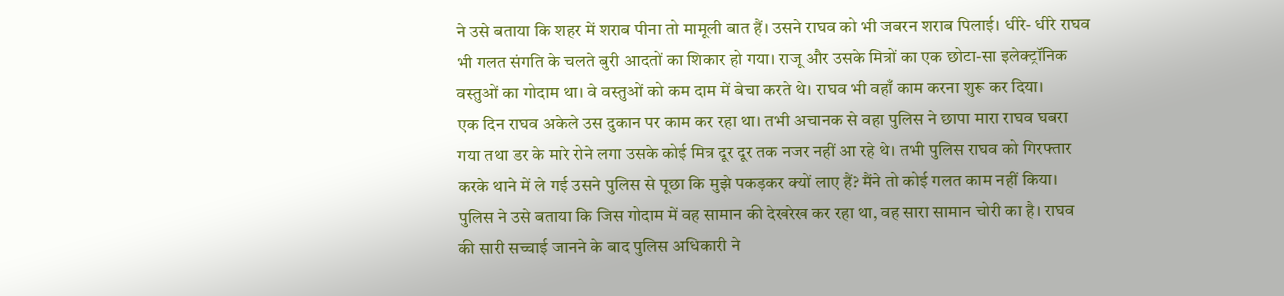ने उसे बताया कि शहर में शराब पीना तो मामूली बात हैं। उसने राघव को भी जबरन शराब पिलाई। धीरे- धीरे राघव भी गलत संगति के चलते बुरी आदतों का शिकार हो गया। राजू और उसके मित्रों का एक छोटा-सा इलेक्ट्रॉनिक वस्तुओं का गोदाम था। वे वस्तुओं को कम दाम में बेचा करते थे। राघव भी वहाँ काम करना शुरू कर दिया।
एक दिन राघव अकेले उस दुकान पर काम कर रहा था। तभी अचानक से वहा पुलिस ने छापा मारा राघव घबरा गया तथा डर के मारे रोने लगा उसके कोई मित्र दूर दूर तक नजर नहीं आ रहे थे। तभी पुलिस राघव को गिरफ्तार करके थाने में ले गई उसने पुलिस से पूछा कि मुझे पकड़कर क्यों लाए हैं? मैंने तो कोई गलत काम नहीं किया। पुलिस ने उसे बताया कि जिस गोदाम में वह सामान की देखरेख कर रहा था, वह सारा सामान चोरी का है। राघव की सारी सच्चाई जानने के बाद पुलिस अधिकारी ने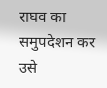राघव का समुपदेशन कर उसे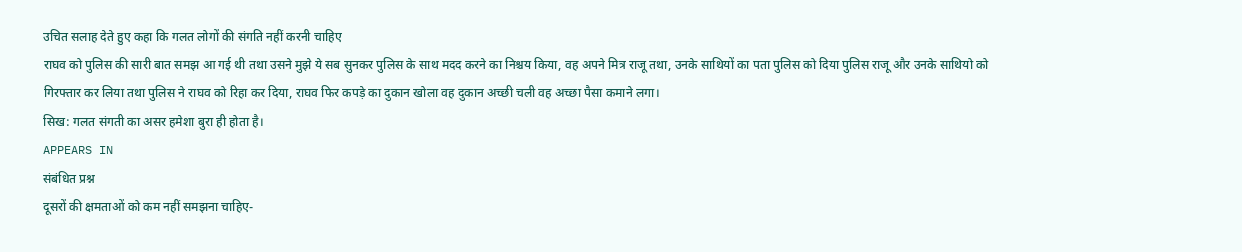उचित सलाह देते हुए कहा कि गलत लोगों की संगति नहीं करनी चाहिए
राघव को पुलिस की सारी बात समझ आ गई थी तथा उसने मुझे ये सब सुनकर पुलिस के साथ मदद करने का निश्चय किया, वह अपने मित्र राजू तथा, उनके साथियों का पता पुलिस को दिया पुलिस राजू और उनके साथियो को गिरफ्तार कर लिया तथा पुलिस ने राघव को रिहा कर दिया, राघव फिर कपड़े का दुकान खोला वह दुकान अच्छी चली वह अच्छा पैसा कमाने लगा।
सिख: गलत संगती का असर हमेशा बुरा ही होता है।
APPEARS IN
संबंधित प्रश्न
दूसरों की क्षमताओं को कम नहीं समझना चाहिए-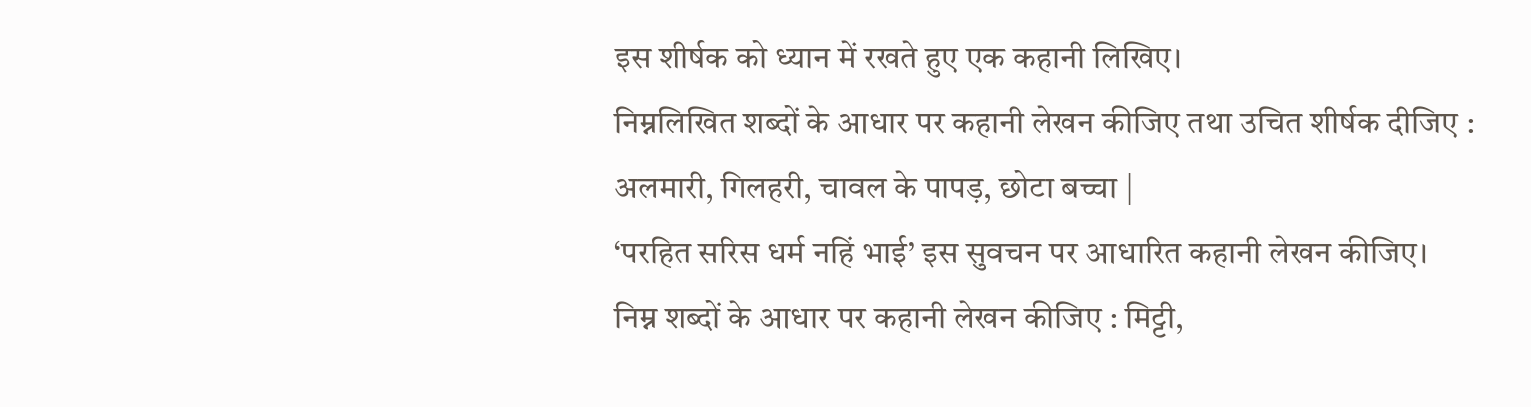इस शीर्षक को ध्यान में रखते हुए एक कहानी लिखिए।
निम्नलिखित शब्दों के आधार पर कहानी लेखन कीजिए तथा उचित शीर्षक दीजिए :
अलमारी, गिलहरी, चावल के पापड़, छोटा बच्चा |
‘परहित सरिस धर्म नहिं भाई’ इस सुवचन पर आधारित कहानी लेखन कीजिए।
निम्न शब्दों के आधार पर कहानी लेखन कीजिए : मिट्टी,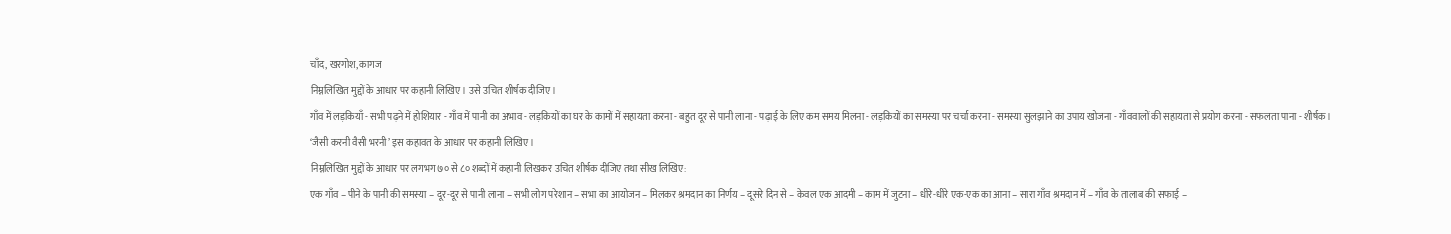चाँद, खरगोश, कागज
निम्नलिखित मुद्दों के आधार पर कहानी लिखिए। उसे उचित शीर्षक दीजिए।
गाँव में लड़कियाँ - सभी पढ़ने में होशियार - गाँव में पानी का अभाव - लड़कियों का घर के कामों में सहायता करना - बहुत दूर से पानी लाना - पढ़ाई के लिए कम समय मिलना - लड़कियों का समस्या पर चर्चा करना - समस्या सुलझाने का उपाय खोजना - गाँववालों की सहायता से प्रयोग करना - सफलता पाना - शीर्षक।
‘जैसी करनी वैसी भरनी’ इस कहावत के आधार पर कहानी लिखिए।
निम्नलिखित मुद्दों के आधार पर लगभग ७० से ८० शब्दों में कहानी लिखकर उचित शीर्षक दीजिए तथा सीख लिखिए:
एक गाँव – पीने के पानी की समस्या – दूर-दूर से पानी लाना – सभी लोग परेशान – सभा का आयोजन – मिलकर श्रमदान का निर्णय – दूसरे दिन से – केवल एक आदमी – काम में जुटना – धीरे-धीरे एक-एक का आना – सारा गाँव श्रमदान में – गाँव के तालाब की सफाई –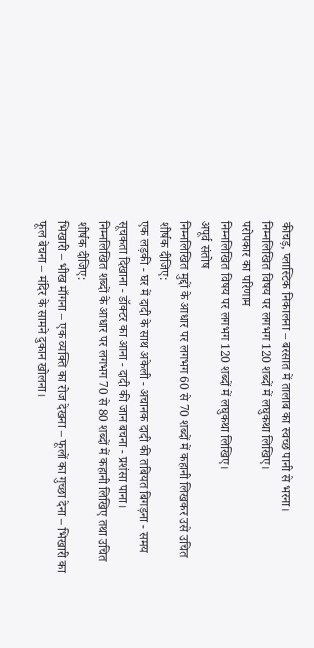कीचड़, प्लास्टिक निकालना – बरसात में तालाब का स्वच्छ पानी से भरना।
निम्नलिखित विषय पर लगभग 120 शब्दों में लघुकथा लिखिए।
परोपकार का परिणाम
निम्नलिखित विषय पर लगभग 120 शब्दों में लघुकथा लिखिए।
अपूर्व संतोष
निम्नलिखित मुद्दों के आधार पर लगभग 60 से 70 शब्दों में कहानी लिखकर उसे उचित शीर्षक दीजिए:
एक लड़की - घर में दादी के साथ अकेली - अचानक दादी की तबियत बिगड़ना - समय सूचकता दिखाना - डॉक्टर का आना - दादी की जान बचना - प्रशंसा पाना।
निम्नलिखित शब्दों के आधार पर लगभग 70 से 80 शब्दों में कहानी लिखिए तथा उचित शीर्षक दीजिए:
भिखारी – भीख माँगना – एक व्यक्ति का रोज देखना – फूलों का गुच्छा देना – भिखारी का फूल बेचना – मंदिर के सामने दुकान खोलना।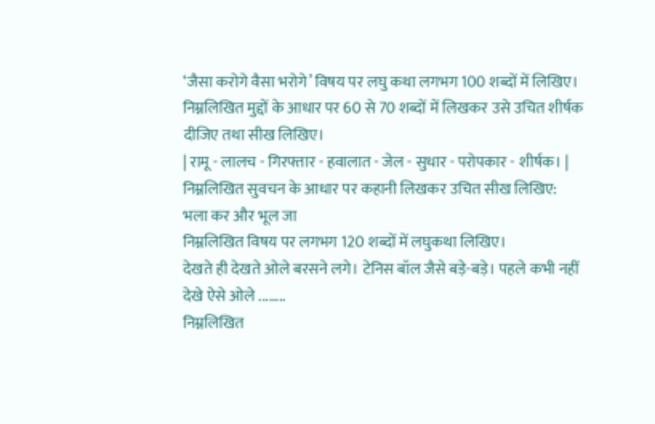‘जैसा करोगे वैसा भरोगे’ विषय पर लघु कथा लगभग 100 शब्दों में लिखिए।
निम्नलिखित मुद्दों के आधार पर 60 से 70 शब्दों में लिखकर उसे उचित शीर्षक दीजिए तथा सीख लिखिए।
| रामू - लालच - गिरफ्तार - हवालात - जेल - सुधार - परोपकार - शीर्षक। |
निम्नलिखित सुवचन के आधार पर कहानी लिखकर उचित सीख लिखिए:
भला कर और भूल जा
निम्नलिखित विषय पर लगभग 120 शब्दों में लघुकथा लिखिए।
देखते ही देखते ओले बरसने लगे। टेनिस बॉल जैसे बड़े-बड़े। पहले कभी नहीं देखे ऐसे ओले ........
निम्नलिखित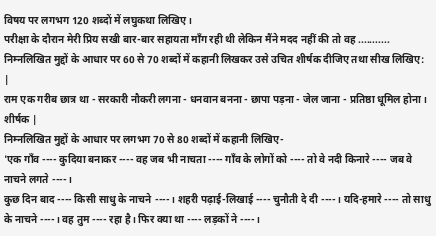विषय पर लगभग 120 शब्दों में लघुकथा लिखिए।
परीक्षा के दौरान मेरी प्रिय सखी बार-बार सहायता माँग रही थी लेकिन मैंने मदद नहीं की तो वह ...........
निम्नलिखित मुद्दों के आधार पर 60 से 70 शब्दों में कहानी लिखकर उसे उचित शीर्षक दीजिए तथा सीख लिखिए:
|
राम एक गरीब छात्र था - सरकारी नौकरी लगना - धनवान बनना - छापा पड़ना - जेल जाना - प्रतिष्ठा धूमिल होना। शीर्षक |
निम्नलिखित मुद्दों के आधार पर लगभग 70 से 80 शब्दों में कहानी लिखिए-
'एक गाँव ---- कुदिया बनाकर ---- वह जब भी नाचता ---- गाँव के लोगों को ---- तो वे नदी किनारे ---- जब वे नाचने लगते ----।
कुछ दिन बाद ---- किसी साधु के नाचने ----। शहरी पढ़ाई-लिखाई ---- चुनौती दे दी ----। यदि-हमारे ---- तो साधु के नाचने ----। वह तुम ---- रहा है। फिर क्या था ---- लड़कों ने ----।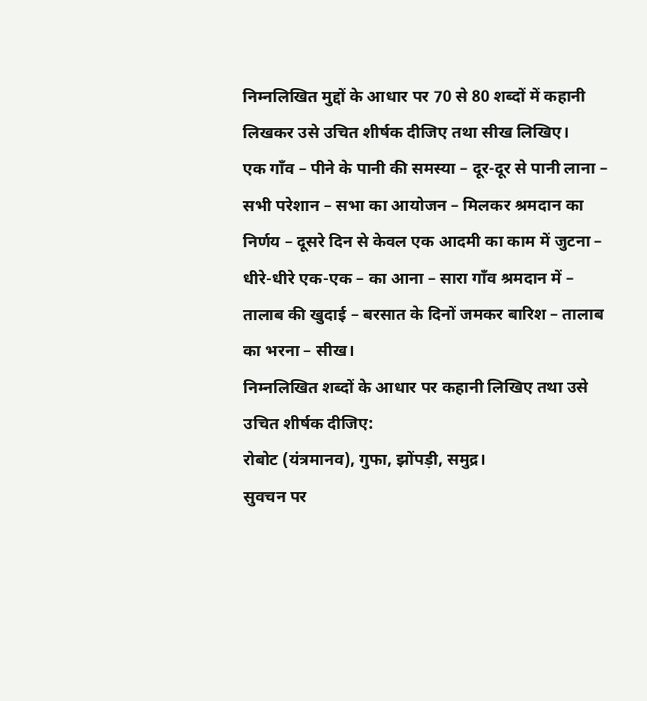निम्नलिखित मुद्दों के आधार पर 70 से 80 शब्दों में कहानी लिखकर उसे उचित शीर्षक दीजिए तथा सीख लिखिए।
एक गाँव – पीने के पानी की समस्या – दूर-दूर से पानी लाना – सभी परेशान – सभा का आयोजन – मिलकर श्रमदान का निर्णय – दूसरे दिन से केवल एक आदमी का काम में जुटना – धीरे-धीरे एक-एक – का आना – सारा गाँव श्रमदान में – तालाब की खुदाई – बरसात के दिनों जमकर बारिश – तालाब का भरना – सीख।
निम्नलिखित शब्दों के आधार पर कहानी लिखिए तथा उसे उचित शीर्षक दीजिए:
रोबोट (यंत्रमानव), गुफा, झोंपड़ी, समुद्र।
सुवचन पर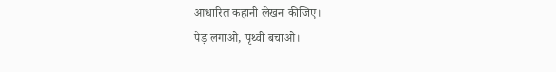आधारित कहानी लेखन कीजिए।
पेड़ लगाओ, पृथ्वी बचाओ।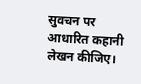सुवचन पर आधारित कहानी लेखन कीजिए।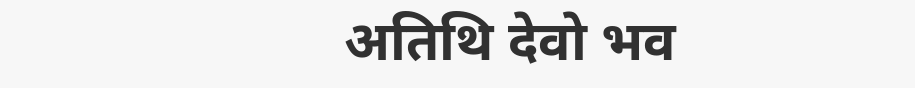अतिथि देवो भव